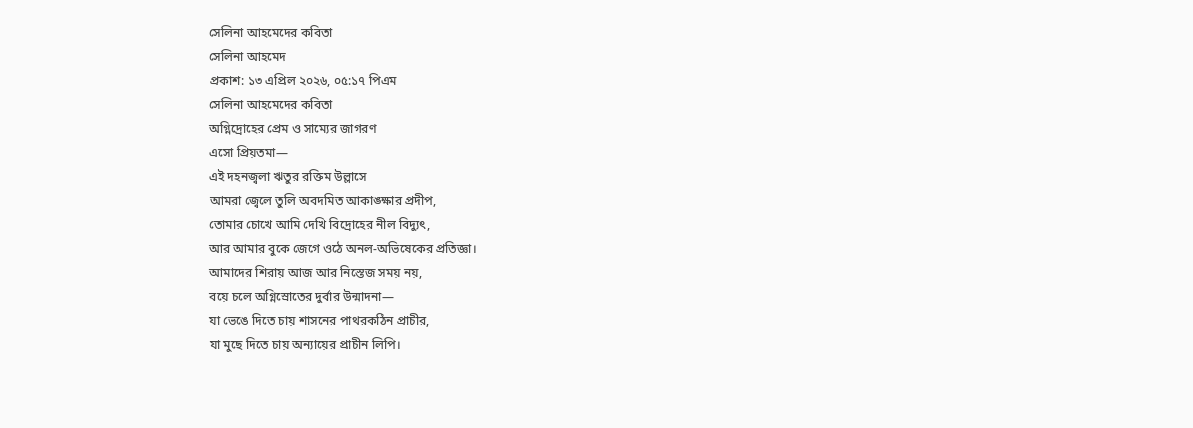সেলিনা আহমেদের কবিতা
সেলিনা আহমেদ
প্রকাশ: ১৩ এপ্রিল ২০২৬, ০৫:১৭ পিএম
সেলিনা আহমেদের কবিতা
অগ্নিদ্রোহের প্রেম ও সাম্যের জাগরণ
এসো প্রিয়তমা—
এই দহনজ্বলা ঋতুর রক্তিম উল্লাসে
আমরা জ্বেলে তুলি অবদমিত আকাঙ্ক্ষার প্রদীপ,
তোমার চোখে আমি দেখি বিদ্রোহের নীল বিদ্যুৎ,
আর আমার বুকে জেগে ওঠে অনল-অভিষেকের প্রতিজ্ঞা।
আমাদের শিরায় আজ আর নিস্তেজ সময় নয়,
বয়ে চলে অগ্নিস্রোতের দুর্বার উন্মাদনা—
যা ভেঙে দিতে চায় শাসনের পাথরকঠিন প্রাচীর,
যা মুছে দিতে চায় অন্যায়ের প্রাচীন লিপি।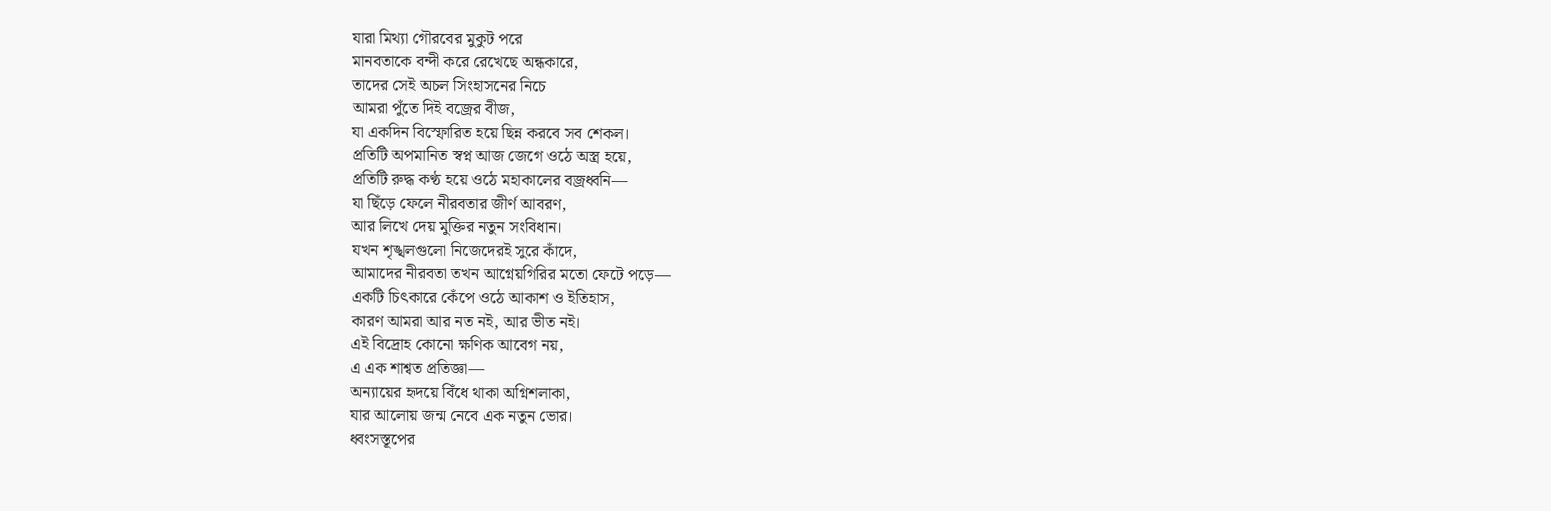যারা মিথ্যা গৌরবের মুকুট পরে
মানবতাকে বন্দী করে রেখেছে অন্ধকারে,
তাদের সেই অচল সিংহাসনের নিচে
আমরা পুঁতে দিই বজ্রের বীজ,
যা একদিন বিস্ফোরিত হয়ে ছিন্ন করবে সব শেকল।
প্রতিটি অপমানিত স্বপ্ন আজ জেগে ওঠে অস্ত্র হয়ে,
প্রতিটি রুদ্ধ কণ্ঠ হয়ে ওঠে মহাকালের বজ্রধ্বনি—
যা ছিঁড়ে ফেলে নীরবতার জীর্ণ আবরণ,
আর লিখে দেয় মুক্তির নতুন সংবিধান।
যখন শৃঙ্খলগুলো নিজেদেরই সুরে কাঁদে,
আমাদের নীরবতা তখন আগ্নেয়গিরির মতো ফেটে পড়ে—
একটি চিৎকারে কেঁপে ওঠে আকাশ ও ইতিহাস,
কারণ আমরা আর নত নই, আর ভীত নই।
এই বিদ্রোহ কোনো ক্ষণিক আবেগ নয়,
এ এক শাশ্বত প্রতিজ্ঞা—
অন্যায়ের হৃদয়ে বিঁধে থাকা অগ্নিশলাকা,
যার আলোয় জন্ম নেবে এক নতুন ভোর।
ধ্বংসস্তূপের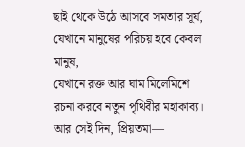ছাই থেকে উঠে আসবে সমতার সূর্য,
যেখানে মানুষের পরিচয় হবে কেবল মানুষ,
যেখানে রক্ত আর ঘাম মিলেমিশে
রচনা করবে নতুন পৃথিবীর মহাকাব্য।
আর সেই দিন, প্রিয়তমা—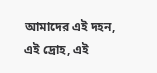আমাদের এই দহন, এই দ্রোহ, এই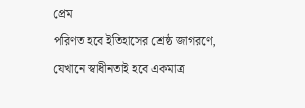প্রেম
পরিণত হবে ইতিহাসের শ্রেষ্ঠ জাগরণে,
যেখানে স্বাধীনতাই হবে একমাত্র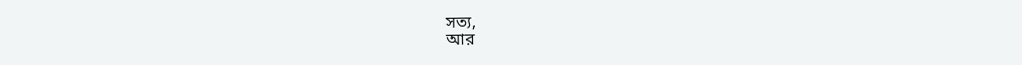সত্য,
আর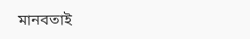মানবতাই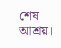শেষ আশ্রয়।